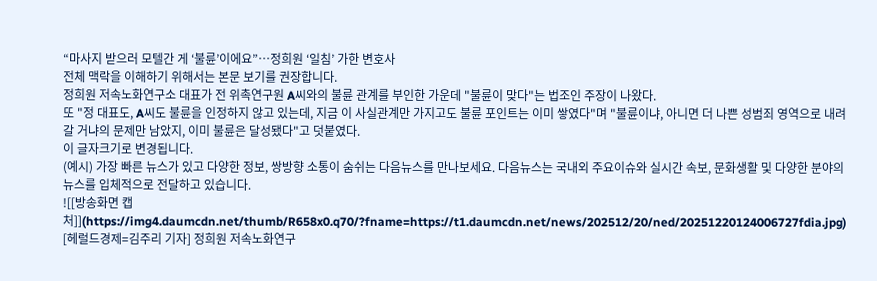“마사지 받으러 모텔간 게 ‘불륜’이에요”…정희원 ‘일침’ 가한 변호사
전체 맥락을 이해하기 위해서는 본문 보기를 권장합니다.
정희원 저속노화연구소 대표가 전 위촉연구원 A씨와의 불륜 관계를 부인한 가운데 "불륜이 맞다"는 법조인 주장이 나왔다.
또 "정 대표도, A씨도 불륜을 인정하지 않고 있는데, 지금 이 사실관계만 가지고도 불륜 포인트는 이미 쌓였다"며 "불륜이냐, 아니면 더 나쁜 성범죄 영역으로 내려갈 거냐의 문제만 남았지, 이미 불륜은 달성됐다"고 덧붙였다.
이 글자크기로 변경됩니다.
(예시) 가장 빠른 뉴스가 있고 다양한 정보, 쌍방향 소통이 숨쉬는 다음뉴스를 만나보세요. 다음뉴스는 국내외 주요이슈와 실시간 속보, 문화생활 및 다양한 분야의 뉴스를 입체적으로 전달하고 있습니다.
![[방송화면 캡처]](https://img4.daumcdn.net/thumb/R658x0.q70/?fname=https://t1.daumcdn.net/news/202512/20/ned/20251220124006727fdia.jpg)
[헤럴드경제=김주리 기자] 정희원 저속노화연구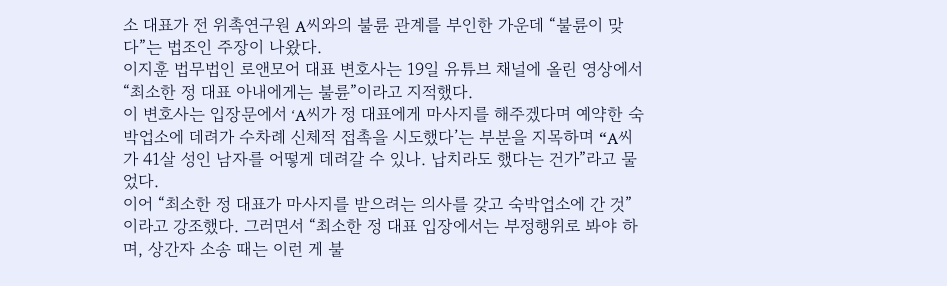소 대표가 전 위촉연구원 A씨와의 불륜 관계를 부인한 가운데 “불륜이 맞다”는 법조인 주장이 나왔다.
이지훈 법무법인 로앤모어 대표 변호사는 19일 유튜브 채널에 올린 영상에서 “최소한 정 대표 아내에게는 불륜”이라고 지적했다.
이 변호사는 입장문에서 ‘A씨가 정 대표에게 마사지를 해주겠다며 예약한 숙박업소에 데려가 수차례 신체적 접촉을 시도했다’는 부분을 지목하며 “A씨가 41살 성인 남자를 어떻게 데려갈 수 있나. 납치라도 했다는 건가”라고 물었다.
이어 “최소한 정 대표가 마사지를 받으려는 의사를 갖고 숙박업소에 간 것”이라고 강조했다. 그러면서 “최소한 정 대표 입장에서는 부정행위로 봐야 하며, 상간자 소송 때는 이런 게 불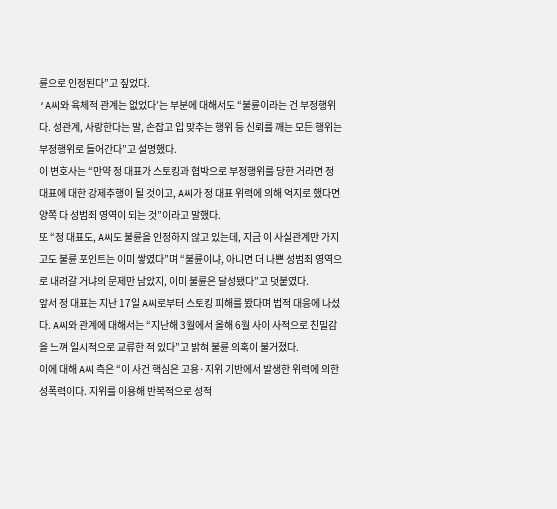륜으로 인정된다”고 짚었다.
‘A씨와 육체적 관계는 없었다’는 부분에 대해서도 “불륜이라는 건 부정행위다. 성관계, 사랑한다는 말, 손잡고 입 맞추는 행위 등 신뢰를 깨는 모든 행위는 부정행위로 들어간다”고 설명했다.
이 변호사는 “만약 정 대표가 스토킹과 협박으로 부정행위를 당한 거라면 정 대표에 대한 강제추행이 될 것이고, A씨가 정 대표 위력에 의해 억지로 했다면 양쪽 다 성범죄 영역이 되는 것”이라고 말했다.
또 “정 대표도, A씨도 불륜을 인정하지 않고 있는데, 지금 이 사실관계만 가지고도 불륜 포인트는 이미 쌓였다”며 “불륜이냐, 아니면 더 나쁜 성범죄 영역으로 내려갈 거냐의 문제만 남았지, 이미 불륜은 달성됐다”고 덧붙였다.
앞서 정 대표는 지난 17일 A씨로부터 스토킹 피해를 봤다며 법적 대응에 나섰다. A씨와 관계에 대해서는 “지난해 3월에서 올해 6월 사이 사적으로 친밀감을 느껴 일시적으로 교류한 적 있다”고 밝혀 불륜 의혹이 불거졌다.
이에 대해 A씨 측은 “이 사건 핵심은 고용·지위 기반에서 발생한 위력에 의한 성폭력이다. 지위를 이용해 반복적으로 성적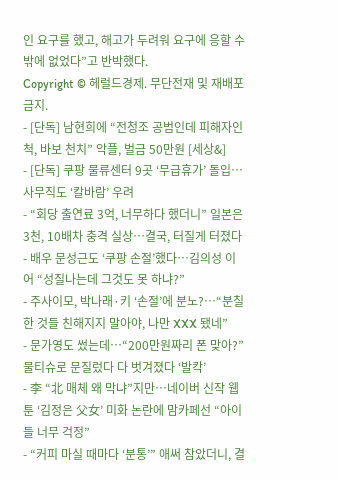인 요구를 했고, 해고가 두려워 요구에 응할 수밖에 없었다”고 반박했다.
Copyright © 헤럴드경제. 무단전재 및 재배포 금지.
- [단독] 남현희에 “전청조 공범인데 피해자인 척, 바보 천치” 악플, 벌금 50만원 [세상&]
- [단독] 쿠팡 물류센터 9곳 ‘무급휴가’ 돌입…사무직도 ‘칼바람’ 우려
- “회당 출연료 3억, 너무하다 했더니” 일본은 3천, 10배차 충격 실상…결국, 터질게 터졌다
- 배우 문성근도 ‘쿠팡 손절’했다…김의성 이어 “성질나는데 그것도 못 하냐?”
- 주사이모, 박나래·키 ‘손절’에 분노?…“분칠한 것들 친해지지 말아야, 나만 XXX 됐네”
- 문가영도 썼는데…“200만원짜리 폰 맞아?” 물티슈로 문질렀다 다 벗겨졌다 ‘발칵’
- 李 “北 매체 왜 막냐”지만…네이버 신작 웹툰 ‘김정은 父女’ 미화 논란에 맘카페선 “아이들 너무 걱정”
- “커피 마실 때마다 ‘분통’” 애써 참았더니, 결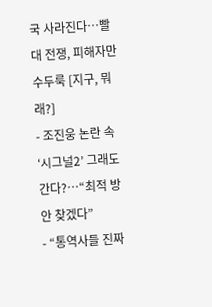국 사라진다…빨대 전쟁, 피해자만 수두룩 [지구, 뭐래?]
- 조진웅 논란 속 ‘시그널2’ 그래도 간다?…“최적 방안 찾겠다”
- “통역사들 진짜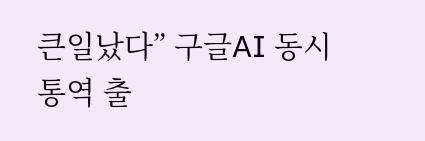큰일났다” 구글AI 동시통역 출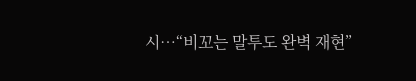시…“비꼬는 말투도 완벽 재현”